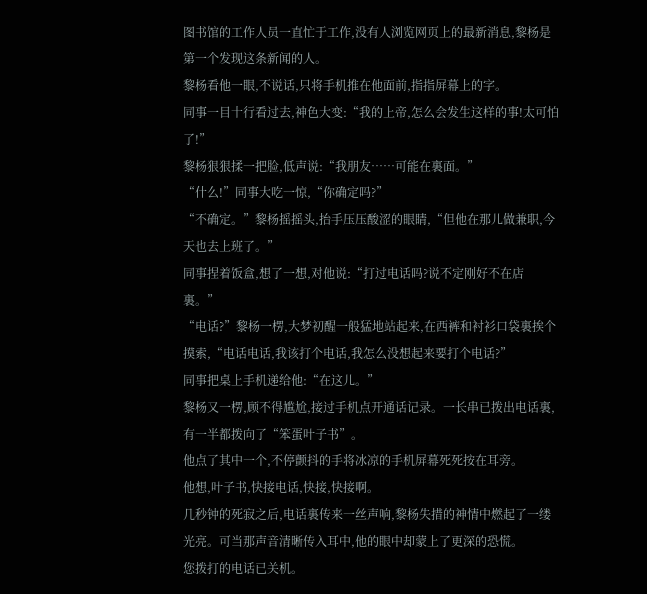图书馆的工作人员一直忙于工作,没有人浏览网页上的最新消息,黎杨是第一个发现这条新闻的人。
黎杨看他一眼,不说话,只将手机推在他面前,指指屏幕上的字。
同事一目十行看过去,神色大变:“我的上帝,怎么会发生这样的事!太可怕了!”
黎杨狠狠揉一把脸,低声说:“我朋友……可能在裏面。”
“什么!”同事大吃一惊,“你确定吗?”
“不确定。”黎杨摇摇头,抬手压压酸涩的眼睛,“但他在那儿做兼职,今天也去上班了。”
同事捏着饭盒,想了一想,对他说:“打过电话吗?说不定刚好不在店裏。”
“电话?”黎杨一楞,大梦初醒一般猛地站起来,在西裤和衬衫口袋裏挨个摸索,“电话电话,我该打个电话,我怎么没想起来要打个电话?”
同事把桌上手机递给他:“在这儿。”
黎杨又一楞,顾不得尴尬,接过手机点开通话记录。一长串已拨出电话裏,有一半都拨向了“笨蛋叶子书”。
他点了其中一个,不停颤抖的手将冰凉的手机屏幕死死按在耳旁。
他想,叶子书,快接电话,快接,快接啊。
几秒钟的死寂之后,电话裏传来一丝声响,黎杨失措的神情中燃起了一缕光亮。可当那声音清晰传入耳中,他的眼中却蒙上了更深的恐慌。
您拨打的电话已关机。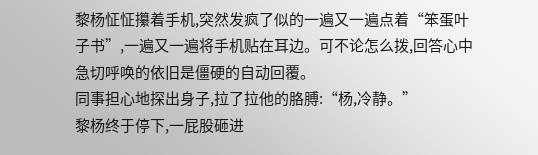黎杨怔怔攥着手机,突然发疯了似的一遍又一遍点着“笨蛋叶子书”,一遍又一遍将手机贴在耳边。可不论怎么拨,回答心中急切呼唤的依旧是僵硬的自动回覆。
同事担心地探出身子,拉了拉他的胳膊:“杨,冷静。”
黎杨终于停下,一屁股砸进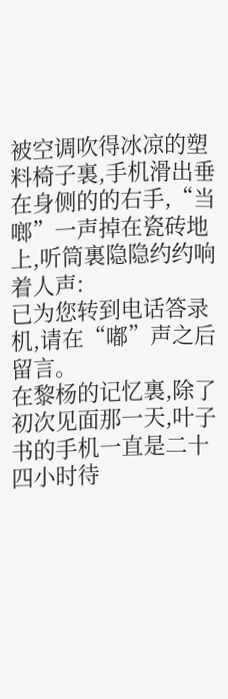被空调吹得冰凉的塑料椅子裏,手机滑出垂在身侧的的右手,“当啷”一声掉在瓷砖地上,听筒裏隐隐约约响着人声:
已为您转到电话答录机,请在“嘟”声之后留言。
在黎杨的记忆裏,除了初次见面那一天,叶子书的手机一直是二十四小时待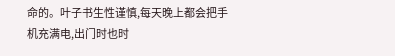命的。叶子书生性谨慎,每天晚上都会把手机充满电,出门时也时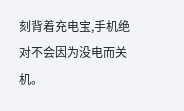刻背着充电宝,手机绝对不会因为没电而关机。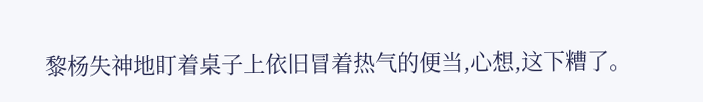黎杨失神地盯着桌子上依旧冒着热气的便当,心想,这下糟了。